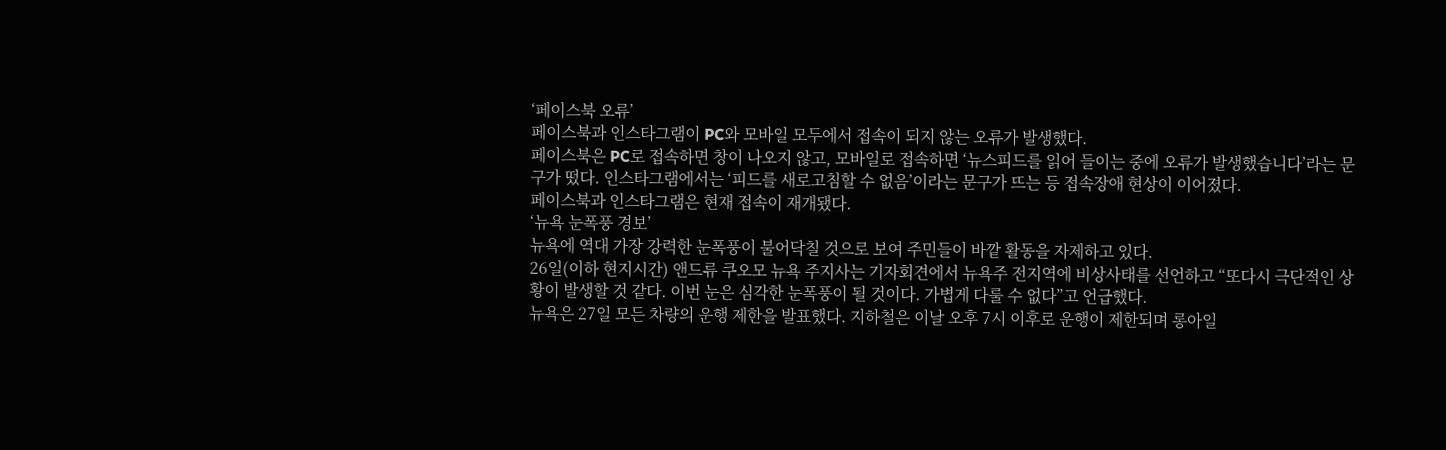‘페이스북 오류’
페이스북과 인스타그램이 PC와 모바일 모두에서 접속이 되지 않는 오류가 발생했다.
페이스북은 PC로 접속하면 창이 나오지 않고, 모바일로 접속하면 ‘뉴스피드를 읽어 들이는 중에 오류가 발생했습니다’라는 문구가 떴다. 인스타그램에서는 ‘피드를 새로고침할 수 없음’이라는 문구가 뜨는 등 접속장애 현상이 이어졌다.
페이스북과 인스타그램은 현재 접속이 재개됐다.
‘뉴욕 눈폭풍 경보’
뉴욕에 역대 가장 강력한 눈폭풍이 불어닥칠 것으로 보여 주민들이 바깥 활동을 자제하고 있다.
26일(이하 현지시간) 앤드류 쿠오모 뉴욕 주지사는 기자회견에서 뉴욕주 전지역에 비상사태를 선언하고 “또다시 극단적인 상황이 발생할 것 같다. 이번 눈은 심각한 눈폭풍이 될 것이다. 가볍게 다룰 수 없다”고 언급했다.
뉴욕은 27일 모든 차량의 운행 제한을 발표했다. 지하철은 이날 오후 7시 이후로 운행이 제한되며 롱아일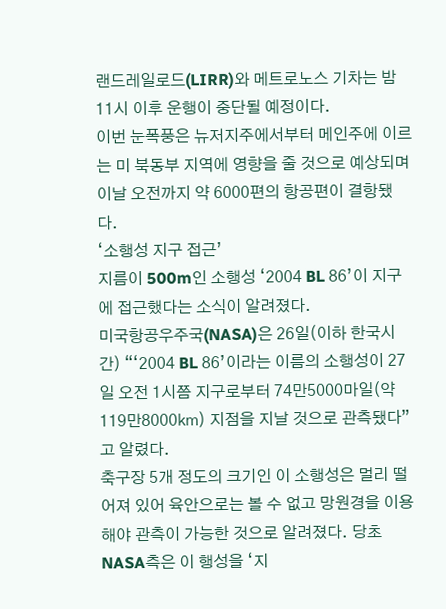랜드레일로드(LIRR)와 메트로노스 기차는 밤 11시 이후 운행이 중단될 예정이다.
이번 눈폭풍은 뉴저지주에서부터 메인주에 이르는 미 북동부 지역에 영향을 줄 것으로 예상되며 이날 오전까지 약 6000편의 항공편이 결항됐다.
‘소행성 지구 접근’
지름이 500m인 소행성 ‘2004 BL 86’이 지구에 접근했다는 소식이 알려졌다.
미국항공우주국(NASA)은 26일(이하 한국시간) “‘2004 BL 86’이라는 이름의 소행성이 27일 오전 1시쯤 지구로부터 74만5000마일(약 119만8000㎞) 지점을 지날 것으로 관측됐다”고 알렸다.
축구장 5개 정도의 크기인 이 소행성은 멀리 떨어져 있어 육안으로는 볼 수 없고 망원경을 이용해야 관측이 가능한 것으로 알려졌다. 당초 NASA측은 이 행성을 ‘지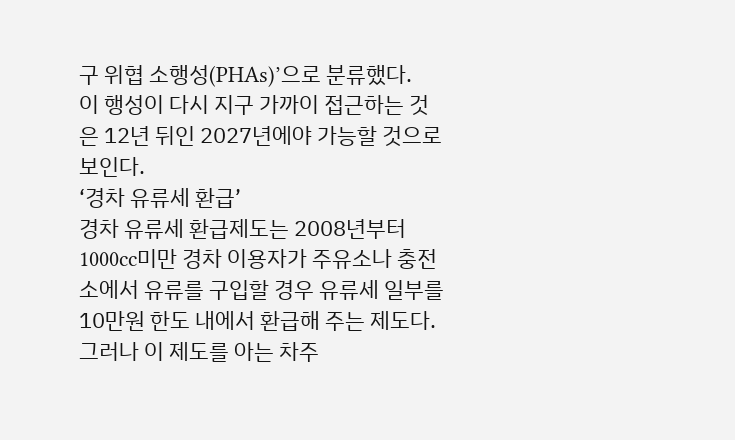구 위협 소행성(PHAs)’으로 분류했다.
이 행성이 다시 지구 가까이 접근하는 것은 12년 뒤인 2027년에야 가능할 것으로 보인다.
‘경차 유류세 환급’
경차 유류세 환급제도는 2008년부터 1000cc미만 경차 이용자가 주유소나 충전소에서 유류를 구입할 경우 유류세 일부를 10만원 한도 내에서 환급해 주는 제도다.
그러나 이 제도를 아는 차주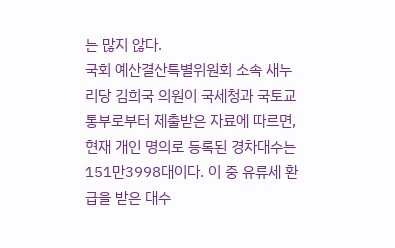는 많지 않다.
국회 예산결산특별위원회 소속 새누리당 김희국 의원이 국세청과 국토교통부로부터 제출받은 자료에 따르면, 현재 개인 명의로 등록된 경차대수는 151만3998대이다. 이 중 유류세 환급을 받은 대수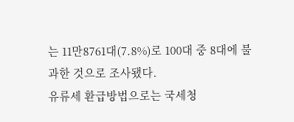는 11만8761대(7.8%)로 100대 중 8대에 불과한 것으로 조사됐다.
유류세 환급방법으로는 국세청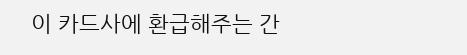이 카드사에 환급해주는 간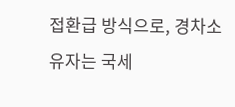접환급 방식으로, 경차소유자는 국세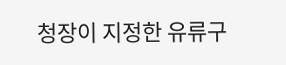청장이 지정한 유류구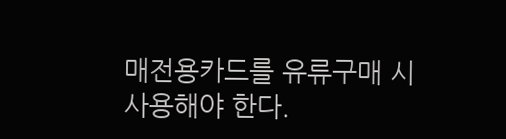매전용카드를 유류구매 시 사용해야 한다.